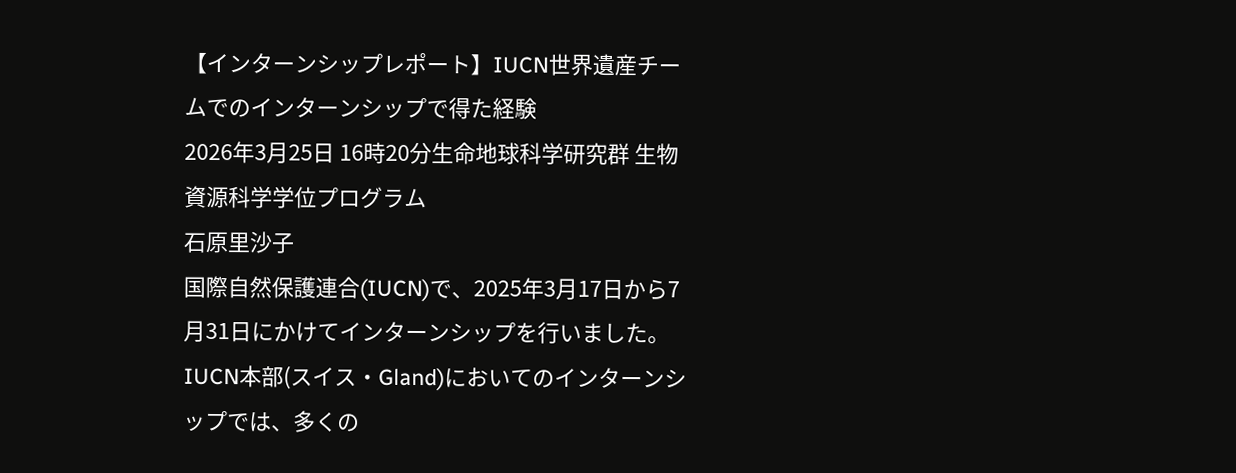【インターンシップレポート】IUCN世界遺産チームでのインターンシップで得た経験
2026年3月25日 16時20分生命地球科学研究群 生物資源科学学位プログラム
石原里沙子
国際自然保護連合(IUCN)で、2025年3月17日から7月31日にかけてインターンシップを行いました。IUCN本部(スイス・Gland)においてのインターンシップでは、多くの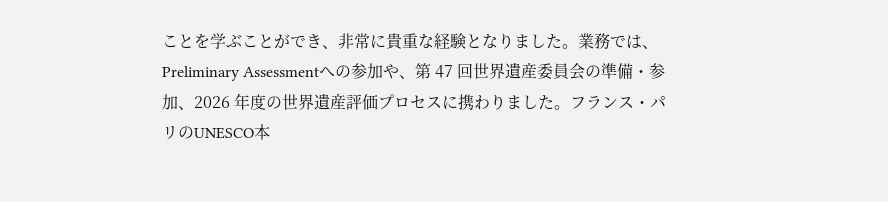ことを学ぶことができ、非常に貴重な経験となりました。業務では、Preliminary Assessmentへの参加や、第 47 回世界遺産委員会の準備・参加、2026 年度の世界遺産評価プロセスに携わりました。フランス・パリのUNESCO本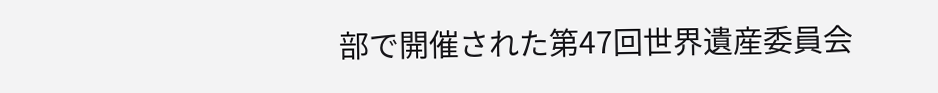部で開催された第47回世界遺産委員会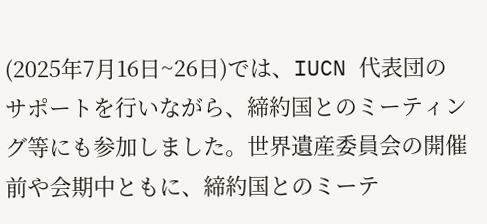(2025年7月16日~26日)では、IUCN 代表団のサポートを行いながら、締約国とのミーティング等にも参加しました。世界遺産委員会の開催前や会期中ともに、締約国とのミーテ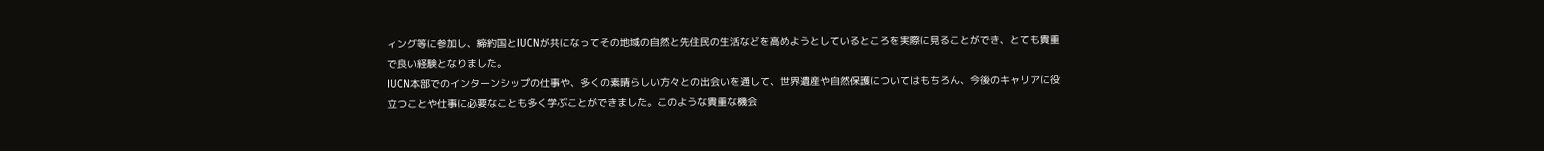ィング等に参加し、締約国とIUCNが共になってその地域の自然と先住民の生活などを高めようとしているところを実際に見ることができ、とても貴重で良い経験となりました。
IUCN本部でのインターンシップの仕事や、多くの素晴らしい方々との出会いを通して、世界遺産や自然保護についてはもちろん、今後のキャリアに役立つことや仕事に必要なことも多く学ぶことができました。このような貴重な機会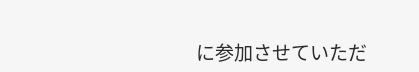に参加させていただ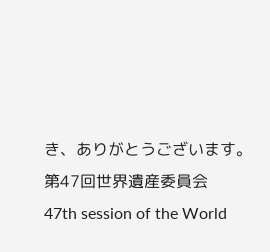き、ありがとうございます。
第47回世界遺産委員会
47th session of the World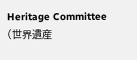Heritage Committee
(世界遺産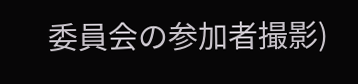委員会の参加者撮影)